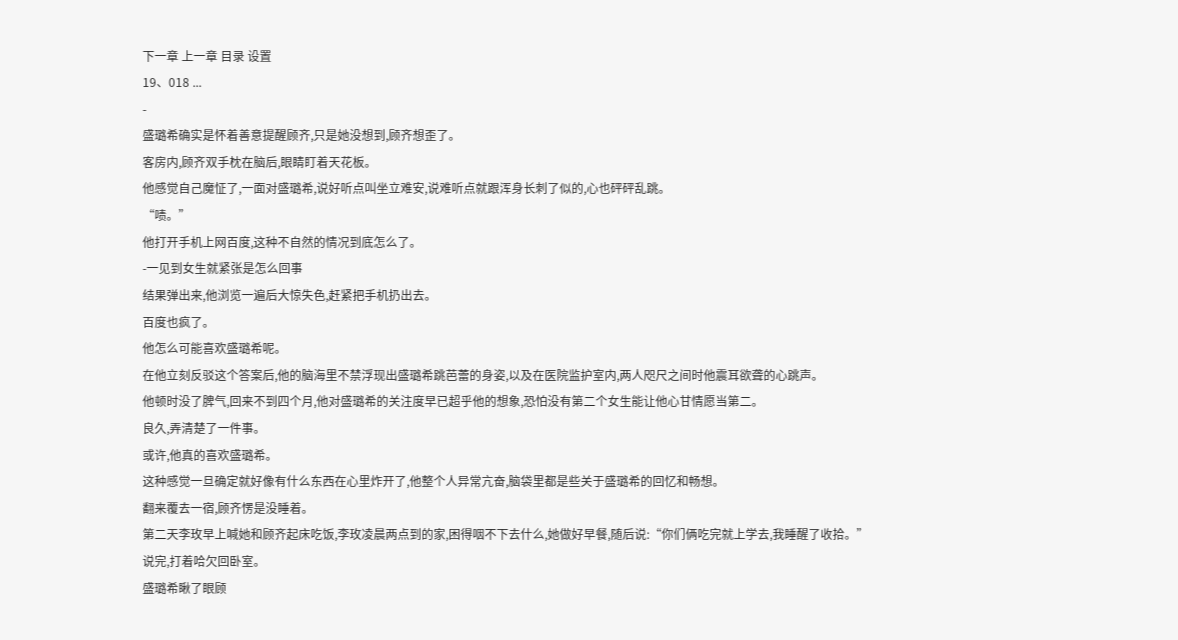下一章 上一章 目录 设置
19、018 ...
-
盛璐希确实是怀着善意提醒顾齐,只是她没想到,顾齐想歪了。
客房内,顾齐双手枕在脑后,眼睛盯着天花板。
他感觉自己魔怔了,一面对盛璐希,说好听点叫坐立难安,说难听点就跟浑身长刺了似的,心也砰砰乱跳。
“啧。”
他打开手机上网百度,这种不自然的情况到底怎么了。
-一见到女生就紧张是怎么回事
结果弹出来,他浏览一遍后大惊失色,赶紧把手机扔出去。
百度也疯了。
他怎么可能喜欢盛璐希呢。
在他立刻反驳这个答案后,他的脑海里不禁浮现出盛璐希跳芭蕾的身姿,以及在医院监护室内,两人咫尺之间时他震耳欲聋的心跳声。
他顿时没了脾气,回来不到四个月,他对盛璐希的关注度早已超乎他的想象,恐怕没有第二个女生能让他心甘情愿当第二。
良久,弄清楚了一件事。
或许,他真的喜欢盛璐希。
这种感觉一旦确定就好像有什么东西在心里炸开了,他整个人异常亢奋,脑袋里都是些关于盛璐希的回忆和畅想。
翻来覆去一宿,顾齐愣是没睡着。
第二天李玫早上喊她和顾齐起床吃饭,李玫凌晨两点到的家,困得咽不下去什么,她做好早餐,随后说:“你们俩吃完就上学去,我睡醒了收拾。”
说完,打着哈欠回卧室。
盛璐希瞅了眼顾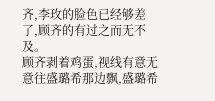齐,李玫的脸色已经够差了,顾齐的有过之而无不及。
顾齐剥着鸡蛋,视线有意无意往盛璐希那边飘,盛璐希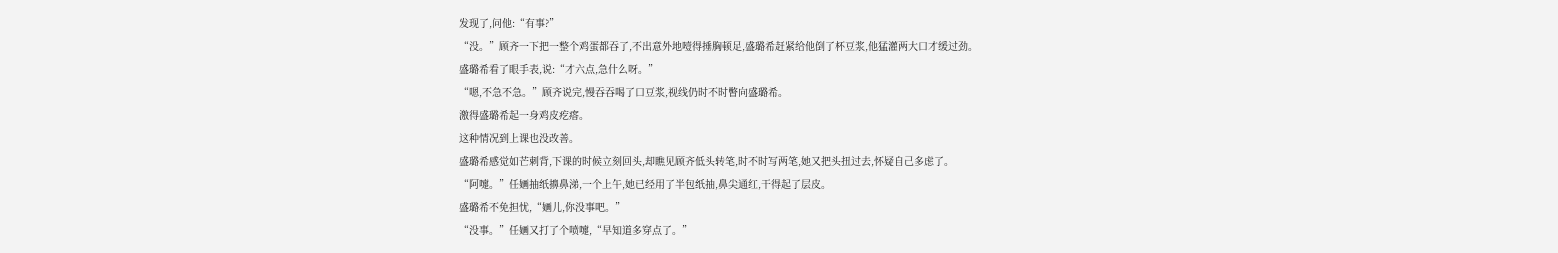发现了,问他:“有事?”
“没。”顾齐一下把一整个鸡蛋都吞了,不出意外地噎得捶胸顿足,盛璐希赶紧给他倒了杯豆浆,他猛灌两大口才缓过劲。
盛璐希看了眼手表,说:“才六点,急什么呀。”
“嗯,不急不急。”顾齐说完,慢吞吞喝了口豆浆,视线仍时不时瞥向盛璐希。
激得盛璐希起一身鸡皮疙瘩。
这种情况到上课也没改善。
盛璐希感觉如芒刺背,下课的时候立刻回头,却瞧见顾齐低头转笔,时不时写两笔,她又把头扭过去,怀疑自己多虑了。
“阿嚏。”任婳抽纸擤鼻涕,一个上午,她已经用了半包纸抽,鼻尖通红,干得起了层皮。
盛璐希不免担忧,“婳儿,你没事吧。”
“没事。”任婳又打了个喷嚏,“早知道多穿点了。”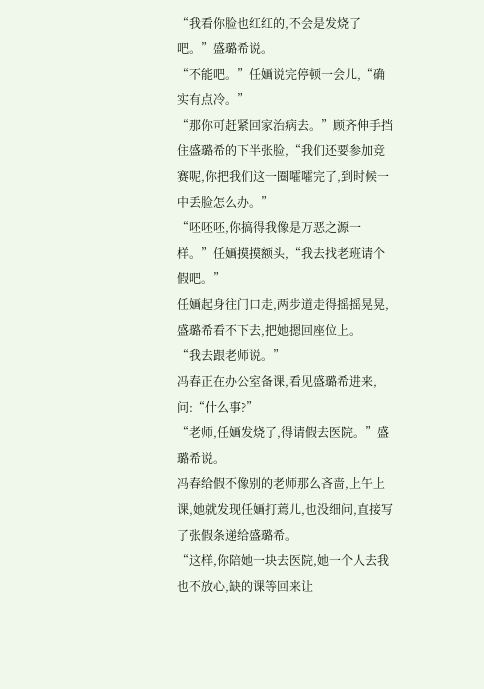“我看你脸也红红的,不会是发烧了吧。”盛璐希说。
“不能吧。”任婳说完停顿一会儿,“确实有点冷。”
“那你可赶紧回家治病去。”顾齐伸手挡住盛璐希的下半张脸,“我们还要参加竞赛呢,你把我们这一圈嚯嚯完了,到时候一中丢脸怎么办。”
“呸呸呸,你搞得我像是万恶之源一样。”任婳摸摸额头,“我去找老班请个假吧。”
任婳起身往门口走,两步道走得摇摇晃晃,盛璐希看不下去,把她摁回座位上。
“我去跟老师说。”
冯春正在办公室备课,看见盛璐希进来,问:“什么事?”
“老师,任婳发烧了,得请假去医院。”盛璐希说。
冯春给假不像别的老师那么吝啬,上午上课,她就发现任婳打蔫儿,也没细问,直接写了张假条递给盛璐希。
“这样,你陪她一块去医院,她一个人去我也不放心,缺的课等回来让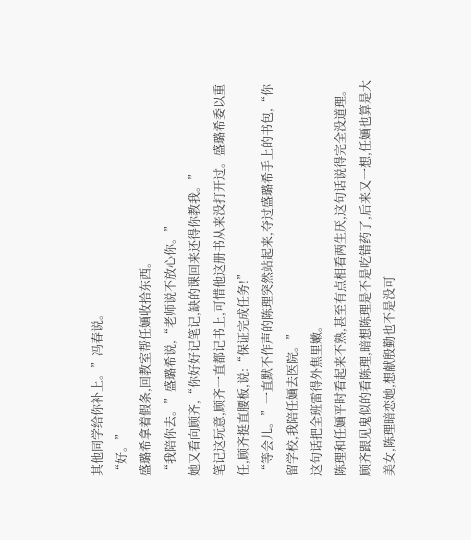其他同学给你补上。”冯春说。
“好。”
盛璐希拿着假条,回教室帮任婳收拾东西。
“我陪你去。”盛璐希说,“老师说不放心你。”
她又看向顾齐,“你好好记笔记,缺的课回来还得你教我。”
笔记这玩意,顾齐一直都记书上,可惜他这册书从来没打开过。盛璐希委以重任,顾齐挺直腰板,说:“保证完成任务!”
“等会儿。”一直默不作声的陈理突然站起来,夺过盛璐希手上的书包,“你留学校,我陪任婳去医院。”
这句话把全班雷得外焦里嫩。
陈理和任婳平时看起来不熟,甚至有点相看两生厌,这句话说得完全没道理。
顾齐跟见鬼似的看陈理,暗想陈理是不是吃错药了,后来又一想,任婳也算是大美女,陈理暗恋她,想献殷勤也不是没可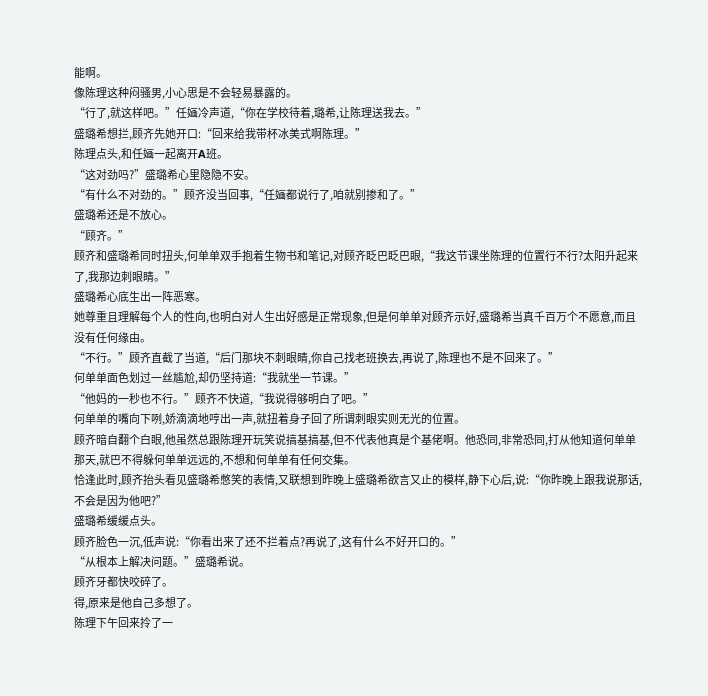能啊。
像陈理这种闷骚男,小心思是不会轻易暴露的。
“行了,就这样吧。”任婳冷声道,“你在学校待着,璐希,让陈理送我去。”
盛璐希想拦,顾齐先她开口:“回来给我带杯冰美式啊陈理。”
陈理点头,和任婳一起离开A班。
“这对劲吗?”盛璐希心里隐隐不安。
“有什么不对劲的。”顾齐没当回事,“任婳都说行了,咱就别掺和了。”
盛璐希还是不放心。
“顾齐。”
顾齐和盛璐希同时扭头,何单单双手抱着生物书和笔记,对顾齐眨巴眨巴眼,“我这节课坐陈理的位置行不行?太阳升起来了,我那边刺眼睛。”
盛璐希心底生出一阵恶寒。
她尊重且理解每个人的性向,也明白对人生出好感是正常现象,但是何单单对顾齐示好,盛璐希当真千百万个不愿意,而且没有任何缘由。
“不行。”顾齐直截了当道,“后门那块不刺眼睛,你自己找老班换去,再说了,陈理也不是不回来了。”
何单单面色划过一丝尴尬,却仍坚持道:“我就坐一节课。”
“他妈的一秒也不行。”顾齐不快道,“我说得够明白了吧。”
何单单的嘴向下咧,娇滴滴地哼出一声,就扭着身子回了所谓刺眼实则无光的位置。
顾齐暗自翻个白眼,他虽然总跟陈理开玩笑说搞基搞基,但不代表他真是个基佬啊。他恐同,非常恐同,打从他知道何单单那天,就巴不得躲何单单远远的,不想和何单单有任何交集。
恰逢此时,顾齐抬头看见盛璐希憋笑的表情,又联想到昨晚上盛璐希欲言又止的模样,静下心后,说:“你昨晚上跟我说那话,不会是因为他吧?”
盛璐希缓缓点头。
顾齐脸色一沉,低声说:“你看出来了还不拦着点?再说了,这有什么不好开口的。”
“从根本上解决问题。”盛璐希说。
顾齐牙都快咬碎了。
得,原来是他自己多想了。
陈理下午回来拎了一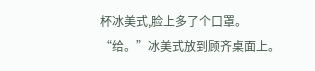杯冰美式,脸上多了个口罩。
“给。”冰美式放到顾齐桌面上。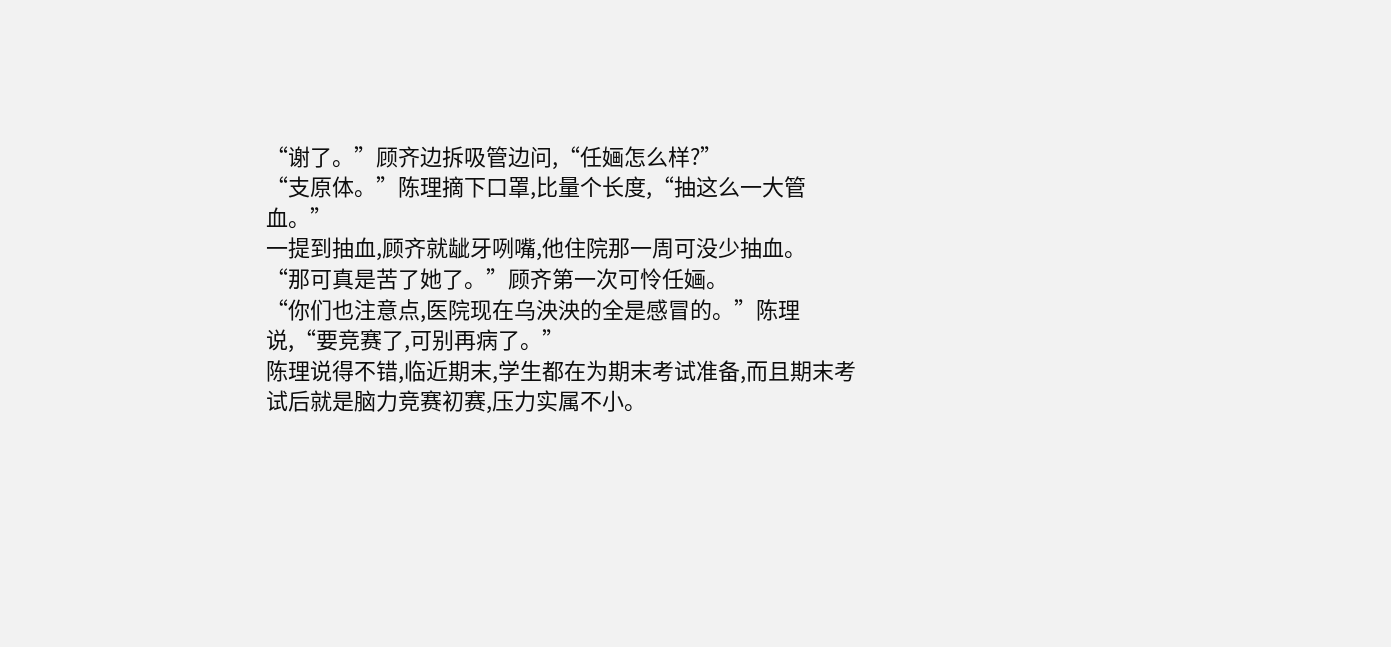“谢了。”顾齐边拆吸管边问,“任婳怎么样?”
“支原体。”陈理摘下口罩,比量个长度,“抽这么一大管血。”
一提到抽血,顾齐就龇牙咧嘴,他住院那一周可没少抽血。
“那可真是苦了她了。”顾齐第一次可怜任婳。
“你们也注意点,医院现在乌泱泱的全是感冒的。”陈理说,“要竞赛了,可别再病了。”
陈理说得不错,临近期末,学生都在为期末考试准备,而且期末考试后就是脑力竞赛初赛,压力实属不小。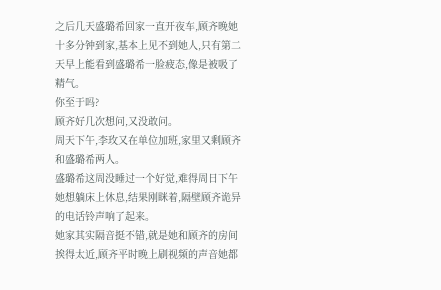之后几天盛璐希回家一直开夜车,顾齐晚她十多分钟到家,基本上见不到她人,只有第二天早上能看到盛璐希一脸疲态,像是被吸了精气。
你至于吗?
顾齐好几次想问,又没敢问。
周天下午,李玫又在单位加班,家里又剩顾齐和盛璐希两人。
盛璐希这周没睡过一个好觉,难得周日下午她想躺床上休息,结果刚眯着,隔壁顾齐诡异的电话铃声响了起来。
她家其实隔音挺不错,就是她和顾齐的房间挨得太近,顾齐平时晚上刷视频的声音她都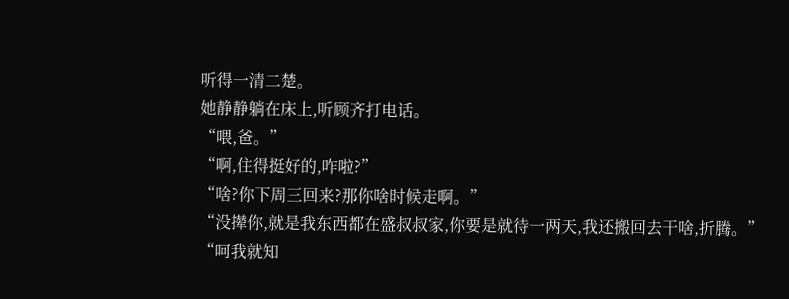听得一清二楚。
她静静躺在床上,听顾齐打电话。
“喂,爸。”
“啊,住得挺好的,咋啦?”
“啥?你下周三回来?那你啥时候走啊。”
“没撵你,就是我东西都在盛叔叔家,你要是就待一两天,我还搬回去干啥,折腾。”
“呵我就知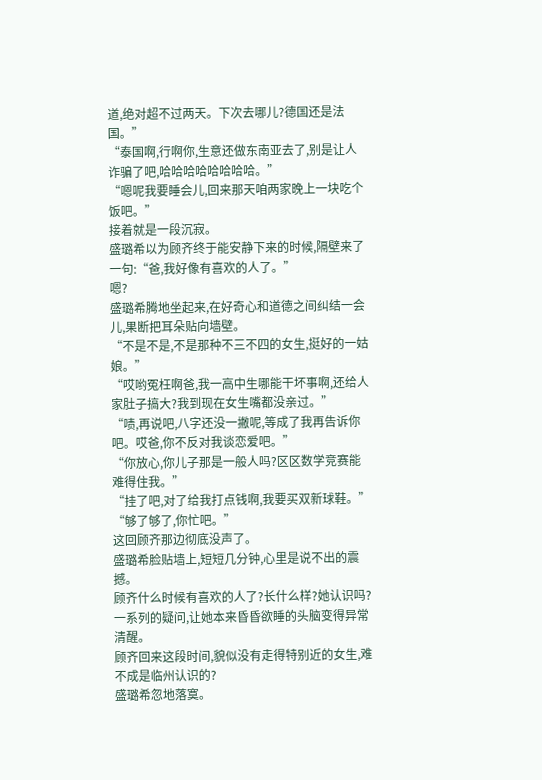道,绝对超不过两天。下次去哪儿?德国还是法国。”
“泰国啊,行啊你,生意还做东南亚去了,别是让人诈骗了吧,哈哈哈哈哈哈哈哈。”
“嗯呢我要睡会儿,回来那天咱两家晚上一块吃个饭吧。”
接着就是一段沉寂。
盛璐希以为顾齐终于能安静下来的时候,隔壁来了一句:“爸,我好像有喜欢的人了。”
嗯?
盛璐希腾地坐起来,在好奇心和道德之间纠结一会儿,果断把耳朵贴向墙壁。
“不是不是,不是那种不三不四的女生,挺好的一姑娘。”
“哎哟冤枉啊爸,我一高中生哪能干坏事啊,还给人家肚子搞大?我到现在女生嘴都没亲过。”
“啧,再说吧,八字还没一撇呢,等成了我再告诉你吧。哎爸,你不反对我谈恋爱吧。”
“你放心,你儿子那是一般人吗?区区数学竞赛能难得住我。”
“挂了吧,对了给我打点钱啊,我要买双新球鞋。”
“够了够了,你忙吧。”
这回顾齐那边彻底没声了。
盛璐希脸贴墙上,短短几分钟,心里是说不出的震撼。
顾齐什么时候有喜欢的人了?长什么样?她认识吗?
一系列的疑问,让她本来昏昏欲睡的头脑变得异常清醒。
顾齐回来这段时间,貌似没有走得特别近的女生,难不成是临州认识的?
盛璐希忽地落寞。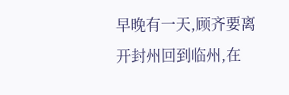早晚有一天,顾齐要离开封州回到临州,在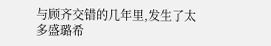与顾齐交错的几年里,发生了太多盛璐希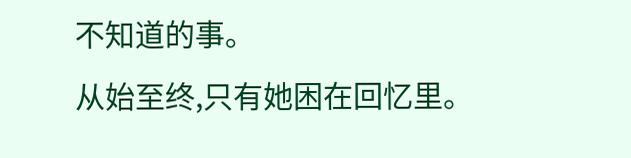不知道的事。
从始至终,只有她困在回忆里。